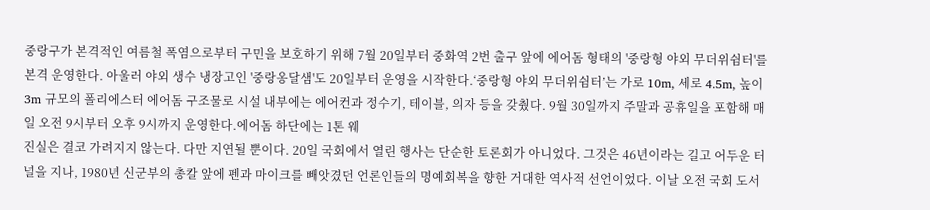중랑구가 본격적인 여름철 폭염으로부터 구민을 보호하기 위해 7월 20일부터 중화역 2번 출구 앞에 에어돔 형태의 '중랑형 야외 무더위쉼터'를 본격 운영한다. 아울러 야외 생수 냉장고인 '중랑옹달샘'도 20일부터 운영을 시작한다.‘중랑형 야외 무더위쉼터’는 가로 10m, 세로 4.5m, 높이 3m 규모의 폴리에스터 에어돔 구조물로 시설 내부에는 에어컨과 정수기, 테이블, 의자 등을 갖췄다. 9월 30일까지 주말과 공휴일을 포함해 매일 오전 9시부터 오후 9시까지 운영한다.에어돔 하단에는 1톤 웨
진실은 결코 가려지지 않는다. 다만 지연될 뿐이다. 20일 국회에서 열린 행사는 단순한 토론회가 아니었다. 그것은 46년이라는 길고 어두운 터널을 지나, 1980년 신군부의 총칼 앞에 펜과 마이크를 빼앗겼던 언론인들의 명예회복을 향한 거대한 역사적 선언이었다. 이날 오전 국회 도서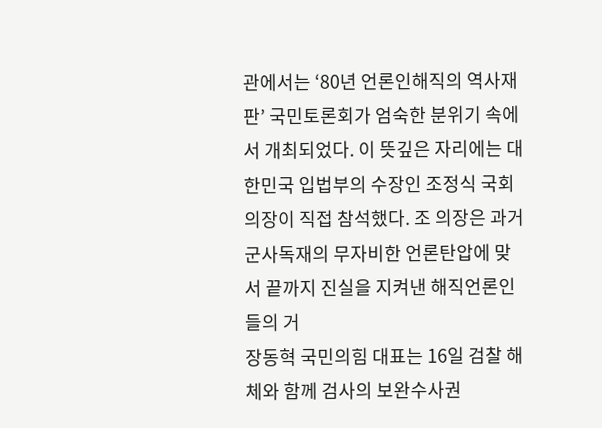관에서는 ‘80년 언론인해직의 역사재판’ 국민토론회가 엄숙한 분위기 속에서 개최되었다. 이 뜻깊은 자리에는 대한민국 입법부의 수장인 조정식 국회의장이 직접 참석했다. 조 의장은 과거 군사독재의 무자비한 언론탄압에 맞서 끝까지 진실을 지켜낸 해직언론인들의 거
장동혁 국민의힘 대표는 16일 검찰 해체와 함께 검사의 보완수사권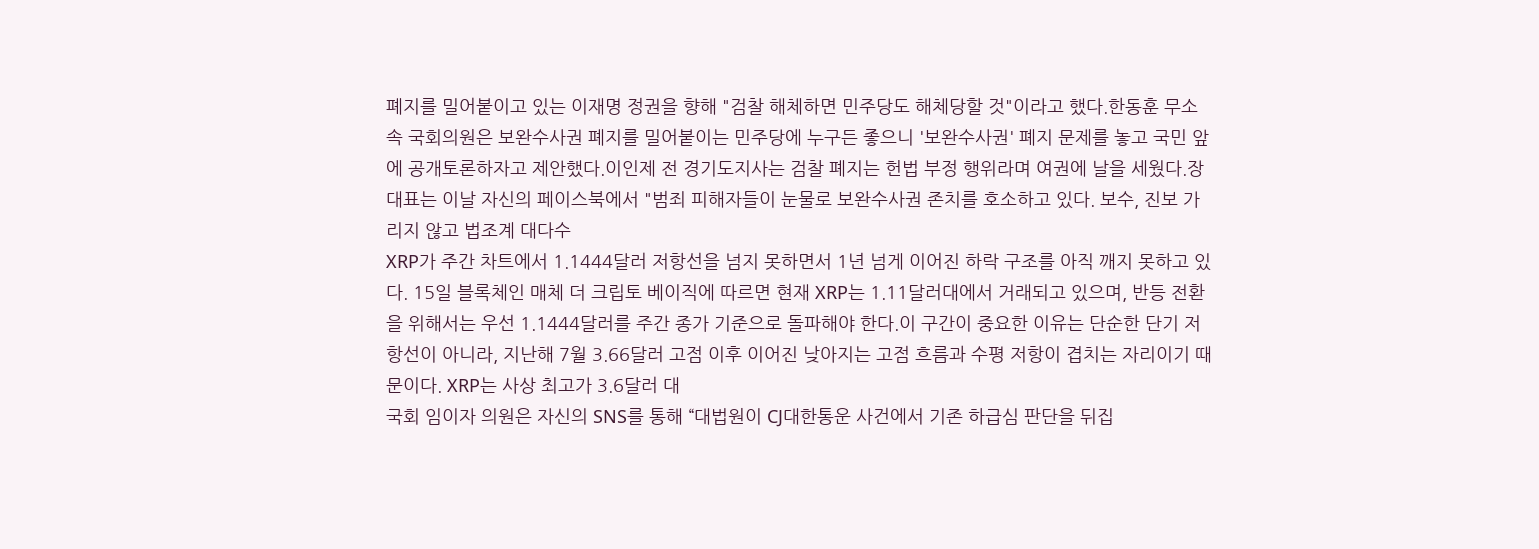폐지를 밀어붙이고 있는 이재명 정권을 향해 "검찰 해체하면 민주당도 해체당할 것"이라고 했다.한동훈 무소속 국회의원은 보완수사권 폐지를 밀어붙이는 민주당에 누구든 좋으니 '보완수사권' 폐지 문제를 놓고 국민 앞에 공개토론하자고 제안했다.이인제 전 경기도지사는 검찰 폐지는 헌법 부정 행위라며 여권에 날을 세웠다.장 대표는 이날 자신의 페이스북에서 "범죄 피해자들이 눈물로 보완수사권 존치를 호소하고 있다. 보수, 진보 가리지 않고 법조계 대다수
XRP가 주간 차트에서 1.1444달러 저항선을 넘지 못하면서 1년 넘게 이어진 하락 구조를 아직 깨지 못하고 있다. 15일 블록체인 매체 더 크립토 베이직에 따르면 현재 XRP는 1.11달러대에서 거래되고 있으며, 반등 전환을 위해서는 우선 1.1444달러를 주간 종가 기준으로 돌파해야 한다.이 구간이 중요한 이유는 단순한 단기 저항선이 아니라, 지난해 7월 3.66달러 고점 이후 이어진 낮아지는 고점 흐름과 수평 저항이 겹치는 자리이기 때문이다. XRP는 사상 최고가 3.6달러 대
국회 임이자 의원은 자신의 SNS를 통해 “대법원이 CJ대한통운 사건에서 기존 하급심 판단을 뒤집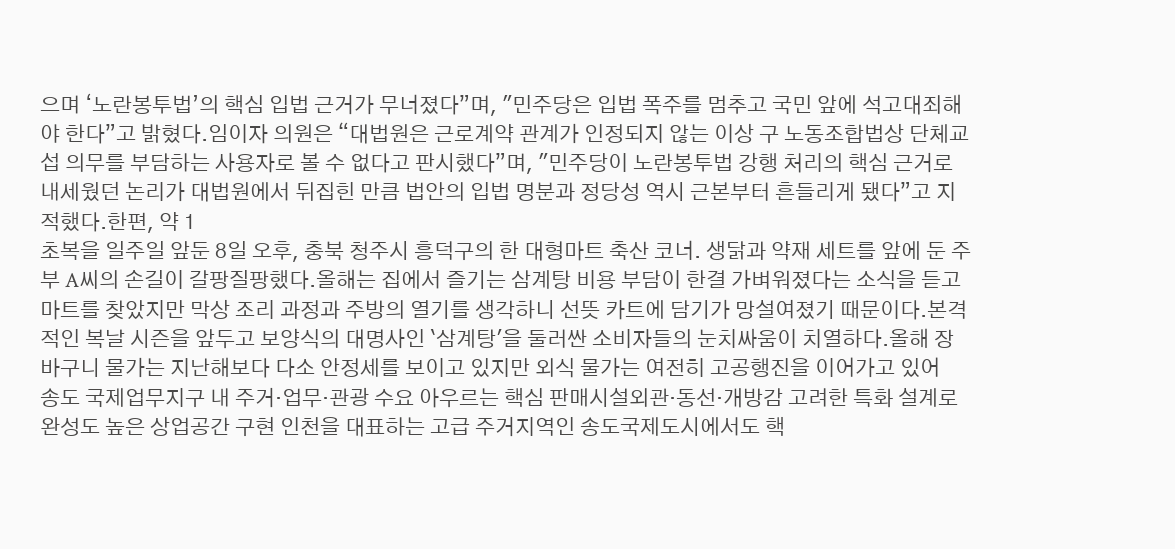으며 ‘노란봉투법’의 핵심 입법 근거가 무너졌다”며, "민주당은 입법 폭주를 멈추고 국민 앞에 석고대죄해야 한다”고 밝혔다.임이자 의원은 “대법원은 근로계약 관계가 인정되지 않는 이상 구 노동조합법상 단체교섭 의무를 부담하는 사용자로 볼 수 없다고 판시했다”며, "민주당이 노란봉투법 강행 처리의 핵심 근거로 내세웠던 논리가 대법원에서 뒤집힌 만큼 법안의 입법 명분과 정당성 역시 근본부터 흔들리게 됐다”고 지적했다.한편, 약 1
초복을 일주일 앞둔 8일 오후, 충북 청주시 흥덕구의 한 대형마트 축산 코너. 생닭과 약재 세트를 앞에 둔 주부 A씨의 손길이 갈팡질팡했다.올해는 집에서 즐기는 삼계탕 비용 부담이 한결 가벼워졌다는 소식을 듣고 마트를 찾았지만 막상 조리 과정과 주방의 열기를 생각하니 선뜻 카트에 담기가 망설여졌기 때문이다.본격적인 복날 시즌을 앞두고 보양식의 대명사인 `삼계탕'을 둘러싼 소비자들의 눈치싸움이 치열하다.올해 장바구니 물가는 지난해보다 다소 안정세를 보이고 있지만 외식 물가는 여전히 고공행진을 이어가고 있어
송도 국제업무지구 내 주거·업무·관광 수요 아우르는 핵심 판매시설외관·동선·개방감 고려한 특화 설계로 완성도 높은 상업공간 구현 인천을 대표하는 고급 주거지역인 송도국제도시에서도 핵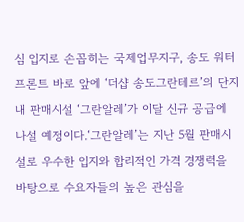심 입지로 손꼽히는 국제업무지구, 송도 워터프론트 바로 앞에 ‘더샵 송도그란테르’의 단지 내 판매시설 ‘그란알레’가 이달 신규 공급에 나설 예정이다.‘그란알레’는 지난 5월 판매시설로 우수한 입지와 합리적인 가격 경쟁력을 바탕으로 수요자들의 높은 관심을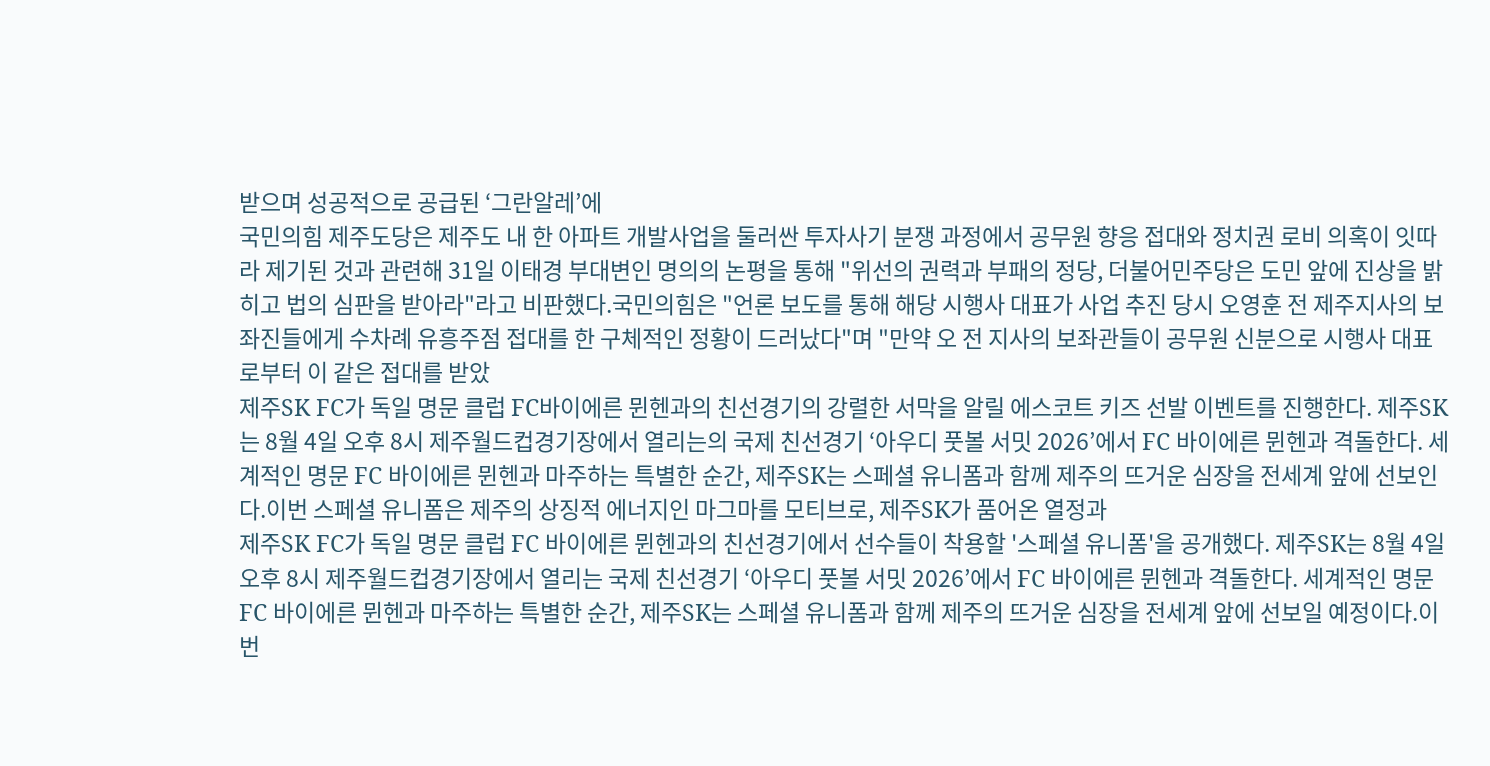받으며 성공적으로 공급된 ‘그란알레’에
국민의힘 제주도당은 제주도 내 한 아파트 개발사업을 둘러싼 투자사기 분쟁 과정에서 공무원 향응 접대와 정치권 로비 의혹이 잇따라 제기된 것과 관련해 31일 이태경 부대변인 명의의 논평을 통해 "위선의 권력과 부패의 정당, 더불어민주당은 도민 앞에 진상을 밝히고 법의 심판을 받아라"라고 비판했다.국민의힘은 "언론 보도를 통해 해당 시행사 대표가 사업 추진 당시 오영훈 전 제주지사의 보좌진들에게 수차례 유흥주점 접대를 한 구체적인 정황이 드러났다"며 "만약 오 전 지사의 보좌관들이 공무원 신분으로 시행사 대표로부터 이 같은 접대를 받았
제주SK FC가 독일 명문 클럽 FC바이에른 뮌헨과의 친선경기의 강렬한 서막을 알릴 에스코트 키즈 선발 이벤트를 진행한다. 제주SK는 8월 4일 오후 8시 제주월드컵경기장에서 열리는의 국제 친선경기 ‘아우디 풋볼 서밋 2026’에서 FC 바이에른 뮌헨과 격돌한다. 세계적인 명문 FC 바이에른 뮌헨과 마주하는 특별한 순간, 제주SK는 스페셜 유니폼과 함께 제주의 뜨거운 심장을 전세계 앞에 선보인다.이번 스페셜 유니폼은 제주의 상징적 에너지인 마그마를 모티브로, 제주SK가 품어온 열정과
제주SK FC가 독일 명문 클럽 FC 바이에른 뮌헨과의 친선경기에서 선수들이 착용할 '스페셜 유니폼'을 공개했다. 제주SK는 8월 4일 오후 8시 제주월드컵경기장에서 열리는 국제 친선경기 ‘아우디 풋볼 서밋 2026’에서 FC 바이에른 뮌헨과 격돌한다. 세계적인 명문 FC 바이에른 뮌헨과 마주하는 특별한 순간, 제주SK는 스페셜 유니폼과 함께 제주의 뜨거운 심장을 전세계 앞에 선보일 예정이다.이번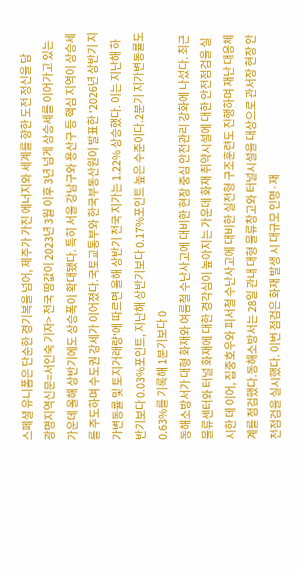스페셜 유니폼은 단순한 경기복을 넘어, 제주가 가진 에너지와 세계를 향한 도전 정신을 담
광명지역신문=서인숙 기자> 전국 땅값이 2023년 3월 이후 3년 넘게 상승세를 이어가고 있는 가운데 올해 상반기에도 상승폭이 확대됐다. 특히 서울 강남구와 용산구 등 핵심 지역이 상승세를 주도하며 수도권 강세가 이어졌다.국토교통부와 한국부동산원이 발표한 '2026년 상반기 지가변동률 및 토지거래량'에 따르면 올해 상반기 전국 지가는 1.22% 상승했다. 이는 지난해 하반기보다 0.03%포인트, 지난해 상반기보다 0.17%포인트 높은 수준이다.2분기 지가변동률도 0.63%를 기록해 1분기보다 0
동해소방서가 대형 화재와 여름철 수난사고에 대비한 현장 중심 안전관리 강화에 나섰다. 최근 물류센터와 터널 화재에 대한 경각심이 높아지는 가운데 화재 취약시설에 대한 안전점검을 실시한 데 이어, 집중호우와 피서철 수난사고에 대비한 실전형 구조훈련도 진행하며 재난 대응체계를 점검했다.동해소방서는 28일 관내 대형 물류창고와 터널시설을 대상으로 관서장 현장 안전점검을 실시했다. 이번 점검은 화재 발생 시 대규모 인명·재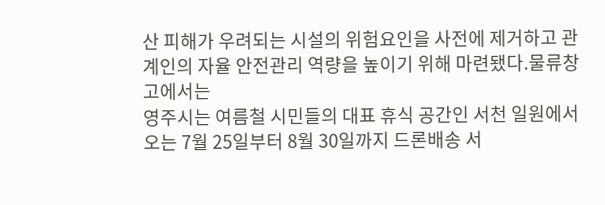산 피해가 우려되는 시설의 위험요인을 사전에 제거하고 관계인의 자율 안전관리 역량을 높이기 위해 마련됐다.물류창고에서는
영주시는 여름철 시민들의 대표 휴식 공간인 서천 일원에서 오는 7월 25일부터 8월 30일까지 드론배송 서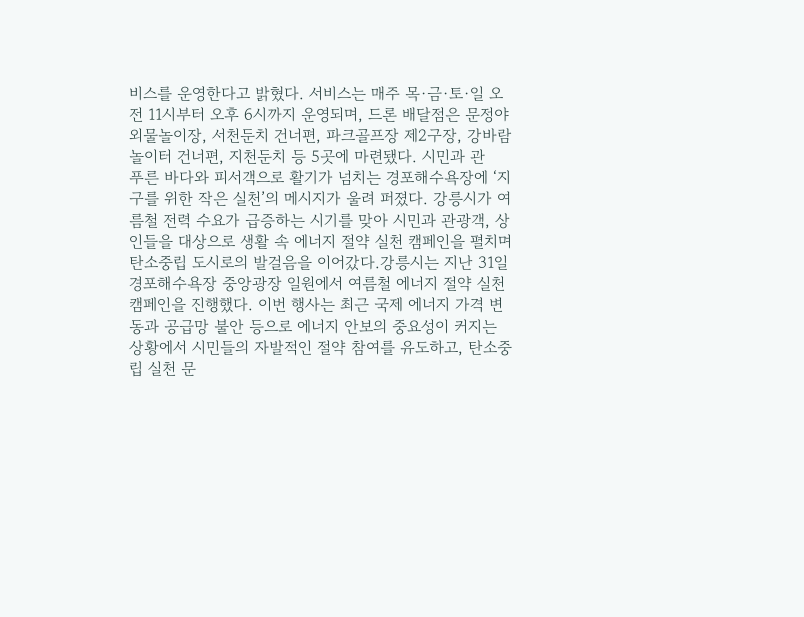비스를 운영한다고 밝혔다. 서비스는 매주 목·금·토·일 오전 11시부터 오후 6시까지 운영되며, 드론 배달점은 문정야외물놀이장, 서천둔치 건너편, 파크골프장 제2구장, 강바람놀이터 건너편, 지천둔치 등 5곳에 마련됐다. 시민과 관
푸른 바다와 피서객으로 활기가 넘치는 경포해수욕장에 ‘지구를 위한 작은 실천’의 메시지가 울려 퍼졌다. 강릉시가 여름철 전력 수요가 급증하는 시기를 맞아 시민과 관광객, 상인들을 대상으로 생활 속 에너지 절약 실천 캠페인을 펼치며 탄소중립 도시로의 발걸음을 이어갔다.강릉시는 지난 31일 경포해수욕장 중앙광장 일원에서 여름철 에너지 절약 실천 캠페인을 진행했다. 이번 행사는 최근 국제 에너지 가격 변동과 공급망 불안 등으로 에너지 안보의 중요성이 커지는 상황에서 시민들의 자발적인 절약 참여를 유도하고, 탄소중립 실천 문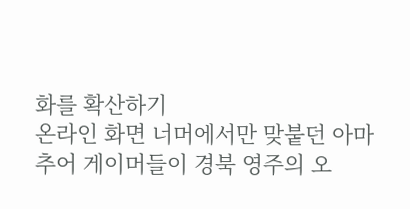화를 확산하기
온라인 화면 너머에서만 맞붙던 아마추어 게이머들이 경북 영주의 오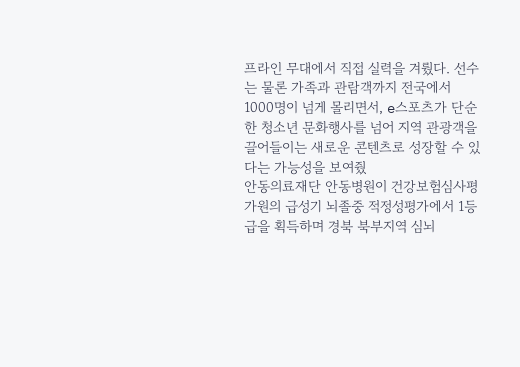프라인 무대에서 직접 실력을 겨뤘다. 선수는 물론 가족과 관람객까지 전국에서 1000명이 넘게 몰리면서, e스포츠가 단순한 청소년 문화행사를 넘어 지역 관광객을 끌어들이는 새로운 콘텐츠로 성장할 수 있다는 가능성을 보여줬
안동의료재단 안동병원이 건강보험심사평가원의 급성기 뇌졸중 적정성평가에서 1등급을 획득하며 경북 북부지역 심뇌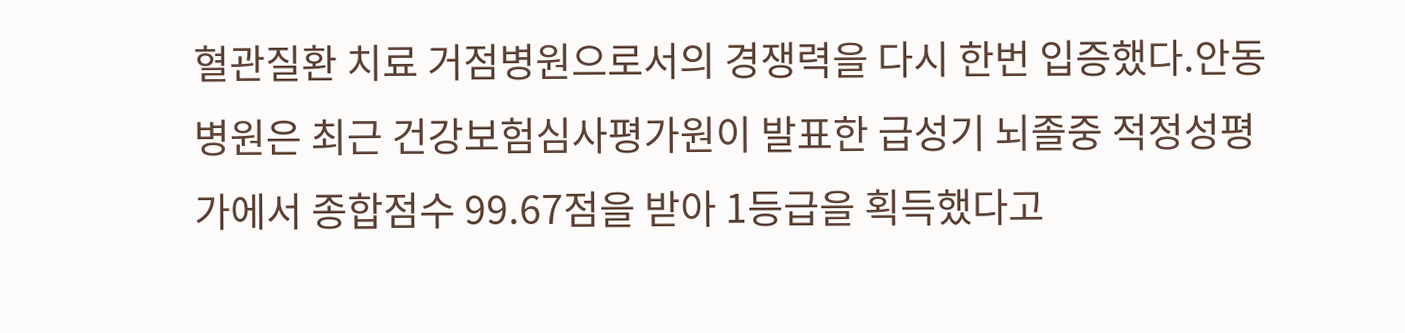혈관질환 치료 거점병원으로서의 경쟁력을 다시 한번 입증했다.안동병원은 최근 건강보험심사평가원이 발표한 급성기 뇌졸중 적정성평가에서 종합점수 99.67점을 받아 1등급을 획득했다고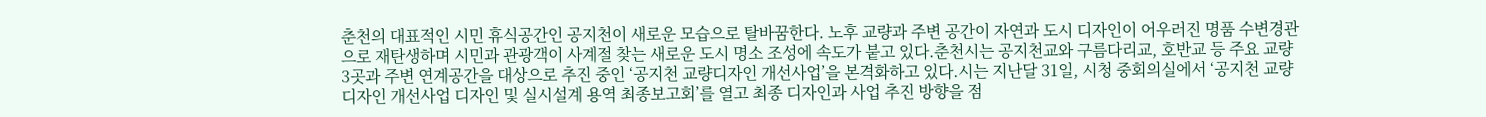춘천의 대표적인 시민 휴식공간인 공지천이 새로운 모습으로 탈바꿈한다. 노후 교량과 주변 공간이 자연과 도시 디자인이 어우러진 명품 수변경관으로 재탄생하며 시민과 관광객이 사계절 찾는 새로운 도시 명소 조성에 속도가 붙고 있다.춘천시는 공지천교와 구름다리교, 호반교 등 주요 교량 3곳과 주변 연계공간을 대상으로 추진 중인 ‘공지천 교량디자인 개선사업’을 본격화하고 있다.시는 지난달 31일, 시청 중회의실에서 ‘공지천 교량디자인 개선사업 디자인 및 실시설계 용역 최종보고회’를 열고 최종 디자인과 사업 추진 방향을 점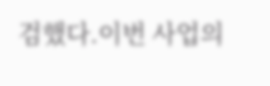검했다.이번 사업의